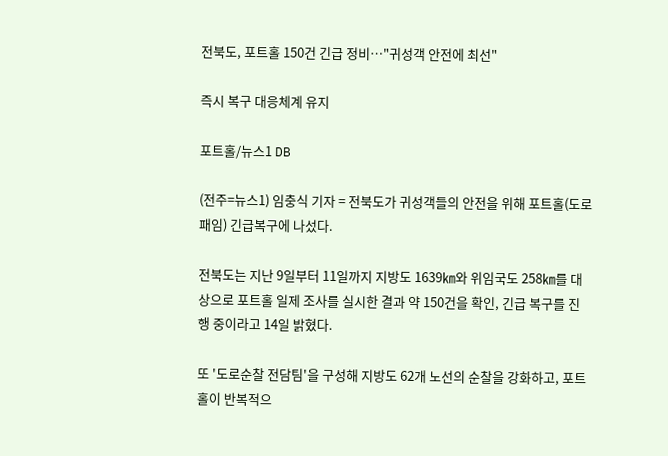전북도, 포트홀 150건 긴급 정비…"귀성객 안전에 최선"

즉시 복구 대응체계 유지

포트홀/뉴스1 DB

(전주=뉴스1) 임충식 기자 = 전북도가 귀성객들의 안전을 위해 포트홀(도로패임) 긴급복구에 나섰다.

전북도는 지난 9일부터 11일까지 지방도 1639㎞와 위임국도 258㎞를 대상으로 포트홀 일제 조사를 실시한 결과 약 150건을 확인, 긴급 복구를 진행 중이라고 14일 밝혔다.

또 '도로순찰 전담팀'을 구성해 지방도 62개 노선의 순찰을 강화하고, 포트홀이 반복적으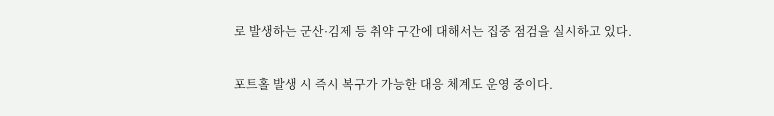로 발생하는 군산·김제 등 취약 구간에 대해서는 집중 점검을 실시하고 있다.

포트홀 발생 시 즉시 복구가 가능한 대응 체계도 운영 중이다.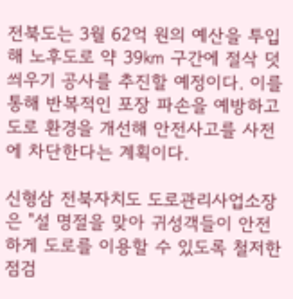전북도는 3월 62억 원의 예산을 투입해 노후도로 약 39㎞ 구간에 절삭 덧씌우기 공사를 추진할 예정이다. 이를 통해 반복적인 포장 파손을 예방하고 도로 환경을 개선해 안전사고를 사전에 차단한다는 계획이다.

신형삼 전북자치도 도로관리사업소장은 "설 명절을 맞아 귀성객들이 안전하게 도로를 이용할 수 있도록 철저한 점검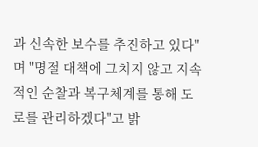과 신속한 보수를 추진하고 있다"며 "명절 대책에 그치지 않고 지속적인 순찰과 복구체계를 통해 도로를 관리하겠다"고 밝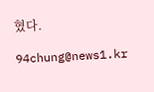혔다.

94chung@news1.kr